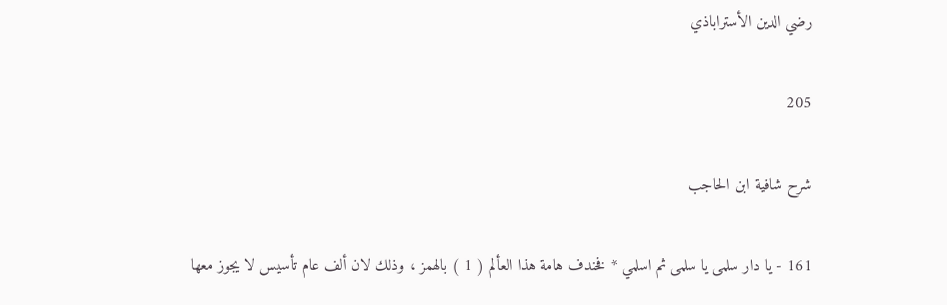رضي الدين الأستراباذي

205

شرح شافية ابن الحاجب

161 - يا دار سلمى يا سلمى ثم اسلمي * فخندف هامة هذا العألم ( 1 ) بالهمز ، وذلك لان ألف عام تأسيس لا يجوز معها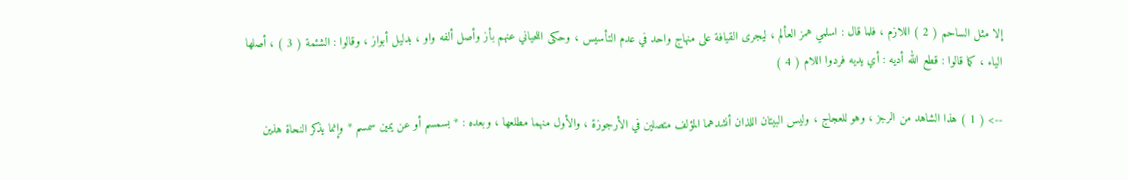إلا مثل الساحم ( 2 ) اللازم ، فلما قال : اسلمي همز العألم ، ليجرى القيافة على منهاج واحد في عدم التأسيس ، وحكى اللحياني عنهم بأز وأصل ألفه واو ، بدليل أبواز ، وقالوا : الشئمة ( 3 ) ، أصلها الياء ، كما قالوا : قطع الله أديه : أي يديه فردوا اللام ( 4 )

--> ( 1 ) هذا الشاهد من الرجز ، وهو للعجاج ، وليس البيتان اللذان أنشدهما المؤلف متصلين في الأرجوزة ، والأول منهما مطلعها ، وبعده : * بسمسم أو عن يمين سمسم * وإنما يذكر النحاة هذين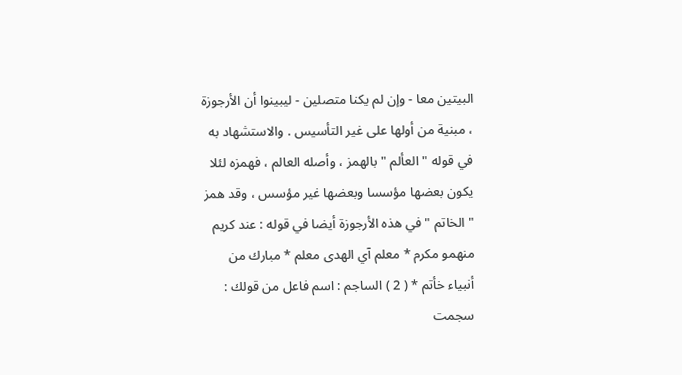البيتين معا - وإن لم يكنا متصلين - ليبينوا أن الأرجوزة ، مبنية من أولها على غير التأسيس . والاستشهاد به في قوله " العألم " بالهمز ، وأصله العالم ، فهمزه لئلا يكون بعضها مؤسسا وبعضها غير مؤسس ، وقد همز " الخاتم " في هذه الأرجوزة أيضا في قوله : عند كريم منهمو مكرم * معلم آي الهدى معلم * مبارك من أنبياء خأتم * ( 2 ) الساجم : اسم فاعل من قولك : سجمت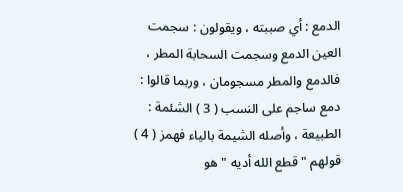الدمع : أي صببته ، ويقولون : سجمت العين الدمع وسجمت السحابة المطر ، فالدمع والمطر مسجومان ، وربما قالوا : دمع ساجم على النسب ( 3 ) الشئمة : الطبيعة ، وأصله الشيمة بالياء فهمز ( 4 ) قولهم " قطع الله أديه " هو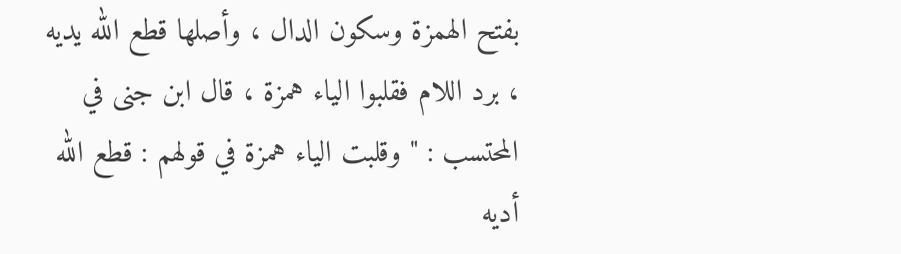بفتح الهمزة وسكون الدال ، وأصلها قطع الله يديه ، برد اللام فقلبوا الياء همزة ، قال ابن جنى في المحتسب : " وقلبت الياء همزة في قولهم : قطع الله أديه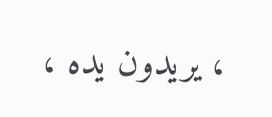، يريدون يده ،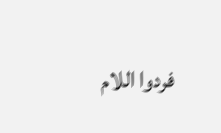فردوا اللام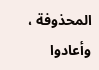المحذوفة ، وأعادوا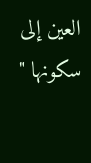العين إلى سكونها "